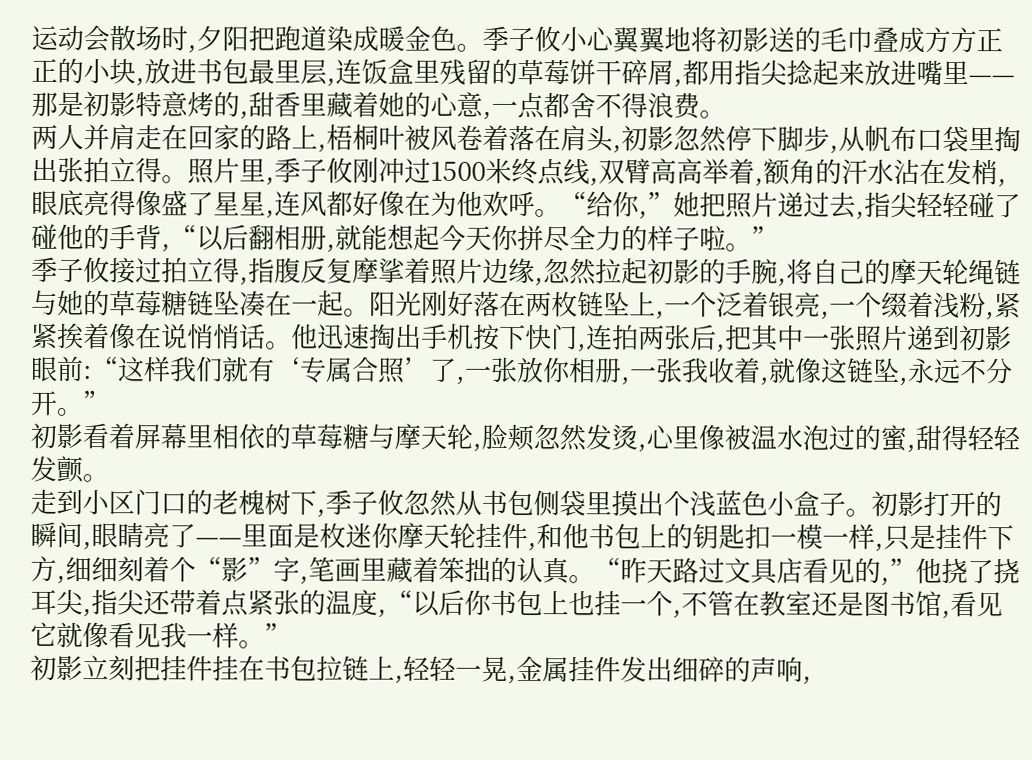运动会散场时,夕阳把跑道染成暖金色。季子攸小心翼翼地将初影送的毛巾叠成方方正正的小块,放进书包最里层,连饭盒里残留的草莓饼干碎屑,都用指尖捻起来放进嘴里——那是初影特意烤的,甜香里藏着她的心意,一点都舍不得浪费。
两人并肩走在回家的路上,梧桐叶被风卷着落在肩头,初影忽然停下脚步,从帆布口袋里掏出张拍立得。照片里,季子攸刚冲过1500米终点线,双臂高高举着,额角的汗水沾在发梢,眼底亮得像盛了星星,连风都好像在为他欢呼。“给你,”她把照片递过去,指尖轻轻碰了碰他的手背,“以后翻相册,就能想起今天你拼尽全力的样子啦。”
季子攸接过拍立得,指腹反复摩挲着照片边缘,忽然拉起初影的手腕,将自己的摩天轮绳链与她的草莓糖链坠凑在一起。阳光刚好落在两枚链坠上,一个泛着银亮,一个缀着浅粉,紧紧挨着像在说悄悄话。他迅速掏出手机按下快门,连拍两张后,把其中一张照片递到初影眼前:“这样我们就有‘专属合照’了,一张放你相册,一张我收着,就像这链坠,永远不分开。”
初影看着屏幕里相依的草莓糖与摩天轮,脸颊忽然发烫,心里像被温水泡过的蜜,甜得轻轻发颤。
走到小区门口的老槐树下,季子攸忽然从书包侧袋里摸出个浅蓝色小盒子。初影打开的瞬间,眼睛亮了——里面是枚迷你摩天轮挂件,和他书包上的钥匙扣一模一样,只是挂件下方,细细刻着个“影”字,笔画里藏着笨拙的认真。“昨天路过文具店看见的,”他挠了挠耳尖,指尖还带着点紧张的温度,“以后你书包上也挂一个,不管在教室还是图书馆,看见它就像看见我一样。”
初影立刻把挂件挂在书包拉链上,轻轻一晃,金属挂件发出细碎的声响,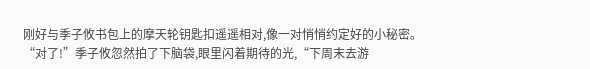刚好与季子攸书包上的摩天轮钥匙扣遥遥相对,像一对悄悄约定好的小秘密。
“对了!”季子攸忽然拍了下脑袋,眼里闪着期待的光,“下周末去游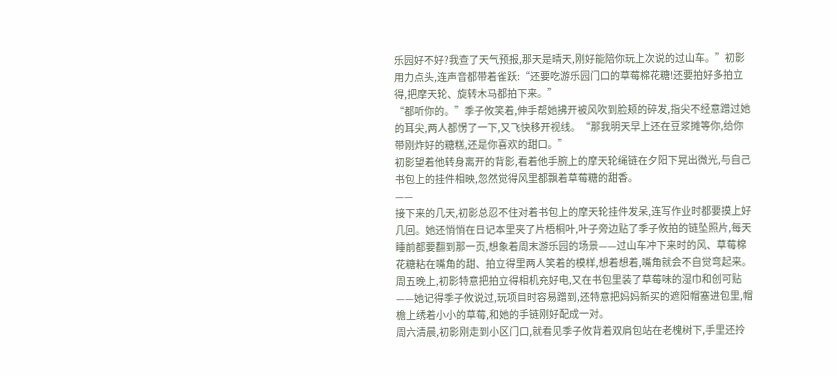乐园好不好?我查了天气预报,那天是晴天,刚好能陪你玩上次说的过山车。”初影用力点头,连声音都带着雀跃:“还要吃游乐园门口的草莓棉花糖!还要拍好多拍立得,把摩天轮、旋转木马都拍下来。”
“都听你的。”季子攸笑着,伸手帮她拂开被风吹到脸颊的碎发,指尖不经意蹭过她的耳尖,两人都愣了一下,又飞快移开视线。“那我明天早上还在豆浆摊等你,给你带刚炸好的糖糕,还是你喜欢的甜口。”
初影望着他转身离开的背影,看着他手腕上的摩天轮绳链在夕阳下晃出微光,与自己书包上的挂件相映,忽然觉得风里都飘着草莓糖的甜香。
——
接下来的几天,初影总忍不住对着书包上的摩天轮挂件发呆,连写作业时都要摸上好几回。她还悄悄在日记本里夹了片梧桐叶,叶子旁边贴了季子攸拍的链坠照片,每天睡前都要翻到那一页,想象着周末游乐园的场景——过山车冲下来时的风、草莓棉花糖粘在嘴角的甜、拍立得里两人笑着的模样,想着想着,嘴角就会不自觉弯起来。
周五晚上,初影特意把拍立得相机充好电,又在书包里装了草莓味的湿巾和创可贴——她记得季子攸说过,玩项目时容易蹭到,还特意把妈妈新买的遮阳帽塞进包里,帽檐上绣着小小的草莓,和她的手链刚好配成一对。
周六清晨,初影刚走到小区门口,就看见季子攸背着双肩包站在老槐树下,手里还拎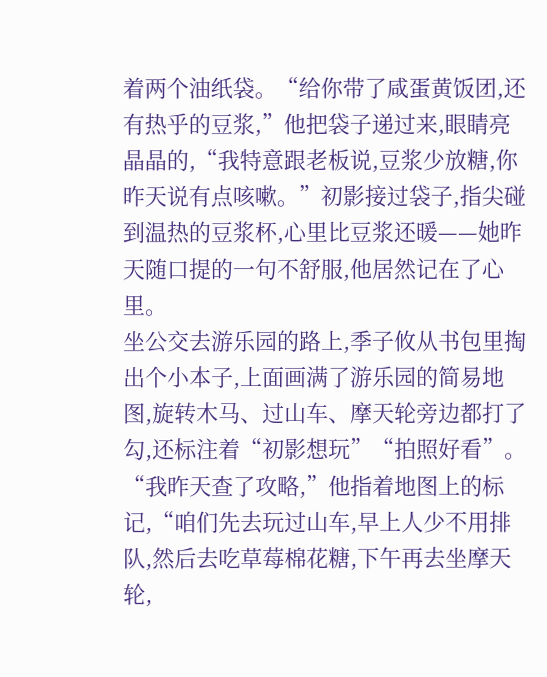着两个油纸袋。“给你带了咸蛋黄饭团,还有热乎的豆浆,”他把袋子递过来,眼睛亮晶晶的,“我特意跟老板说,豆浆少放糖,你昨天说有点咳嗽。”初影接过袋子,指尖碰到温热的豆浆杯,心里比豆浆还暖——她昨天随口提的一句不舒服,他居然记在了心里。
坐公交去游乐园的路上,季子攸从书包里掏出个小本子,上面画满了游乐园的简易地图,旋转木马、过山车、摩天轮旁边都打了勾,还标注着“初影想玩”“拍照好看”。“我昨天查了攻略,”他指着地图上的标记,“咱们先去玩过山车,早上人少不用排队,然后去吃草莓棉花糖,下午再去坐摩天轮,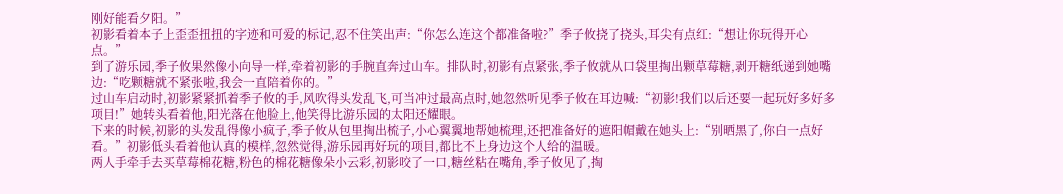刚好能看夕阳。”
初影看着本子上歪歪扭扭的字迹和可爱的标记,忍不住笑出声:“你怎么连这个都准备啦?”季子攸挠了挠头,耳尖有点红:“想让你玩得开心点。”
到了游乐园,季子攸果然像小向导一样,牵着初影的手腕直奔过山车。排队时,初影有点紧张,季子攸就从口袋里掏出颗草莓糖,剥开糖纸递到她嘴边:“吃颗糖就不紧张啦,我会一直陪着你的。”
过山车启动时,初影紧紧抓着季子攸的手,风吹得头发乱飞,可当冲过最高点时,她忽然听见季子攸在耳边喊:“初影!我们以后还要一起玩好多好多项目!”她转头看着他,阳光落在他脸上,他笑得比游乐园的太阳还耀眼。
下来的时候,初影的头发乱得像小疯子,季子攸从包里掏出梳子,小心翼翼地帮她梳理,还把准备好的遮阳帽戴在她头上:“别晒黑了,你白一点好看。”初影低头看着他认真的模样,忽然觉得,游乐园再好玩的项目,都比不上身边这个人给的温暖。
两人手牵手去买草莓棉花糖,粉色的棉花糖像朵小云彩,初影咬了一口,糖丝粘在嘴角,季子攸见了,掏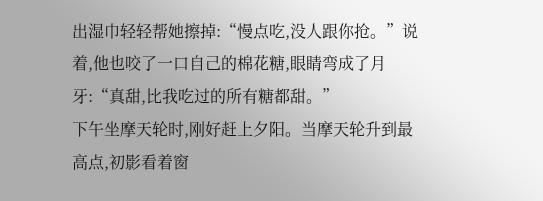出湿巾轻轻帮她擦掉:“慢点吃,没人跟你抢。”说着,他也咬了一口自己的棉花糖,眼睛弯成了月牙:“真甜,比我吃过的所有糖都甜。”
下午坐摩天轮时,刚好赶上夕阳。当摩天轮升到最高点,初影看着窗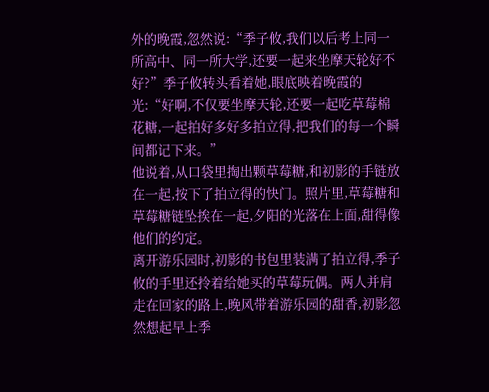外的晚霞,忽然说:“季子攸,我们以后考上同一所高中、同一所大学,还要一起来坐摩天轮好不好?”季子攸转头看着她,眼底映着晚霞的光:“好啊,不仅要坐摩天轮,还要一起吃草莓棉花糖,一起拍好多好多拍立得,把我们的每一个瞬间都记下来。”
他说着,从口袋里掏出颗草莓糖,和初影的手链放在一起,按下了拍立得的快门。照片里,草莓糖和草莓糖链坠挨在一起,夕阳的光落在上面,甜得像他们的约定。
离开游乐园时,初影的书包里装满了拍立得,季子攸的手里还拎着给她买的草莓玩偶。两人并肩走在回家的路上,晚风带着游乐园的甜香,初影忽然想起早上季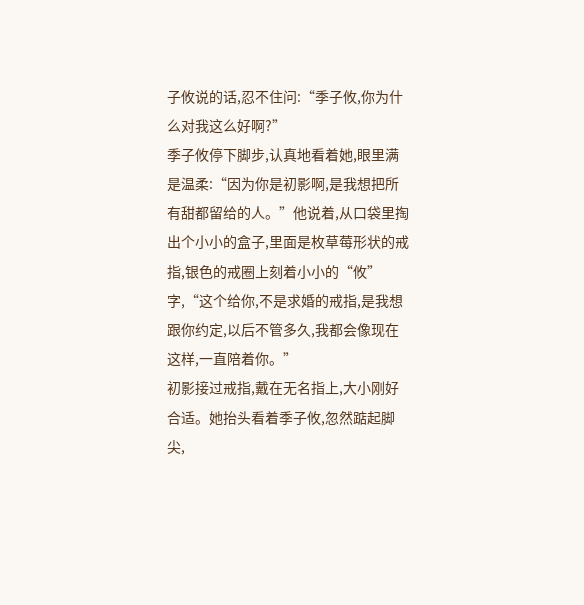子攸说的话,忍不住问:“季子攸,你为什么对我这么好啊?”
季子攸停下脚步,认真地看着她,眼里满是温柔:“因为你是初影啊,是我想把所有甜都留给的人。”他说着,从口袋里掏出个小小的盒子,里面是枚草莓形状的戒指,银色的戒圈上刻着小小的“攸”字,“这个给你,不是求婚的戒指,是我想跟你约定,以后不管多久,我都会像现在这样,一直陪着你。”
初影接过戒指,戴在无名指上,大小刚好合适。她抬头看着季子攸,忽然踮起脚尖,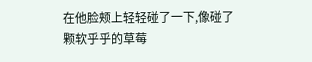在他脸颊上轻轻碰了一下,像碰了颗软乎乎的草莓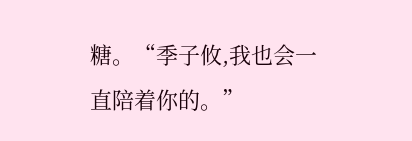糖。“季子攸,我也会一直陪着你的。”